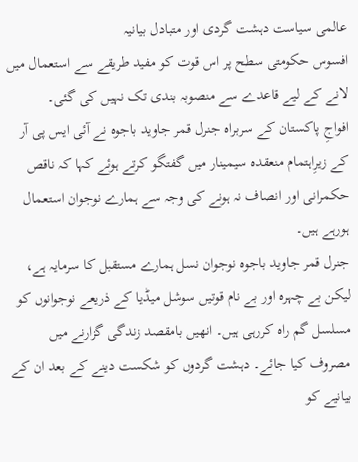عالمی سیاست دہشت گردی اور متبادل بیانیہ
افسوس حکومتی سطح پر اس قوت کو مفید طریقے سے استعمال میں لانے کے لیے قاعدے سے منصوبہ بندی تک نہیں کی گئی۔
افواجِ پاکستان کے سربراہ جنرل قمر جاوید باجوہ نے آئی ایس پی آر کے زیرِاہتمام منعقدہ سیمینار میں گفتگو کرتے ہوئے کہا کہ ناقص حکمرانی اور انصاف نہ ہونے کی وجہ سے ہمارے نوجوان استعمال ہورہے ہیں۔
جنرل قمر جاوید باجوہ نوجوان نسل ہمارے مستقبل کا سرمایہ ہے، لیکن بے چہرہ اور بے نام قوتیں سوشل میڈیا کے ذریعے نوجوانوں کو مسلسل گم راہ کررہی ہیں۔ انھیں بامقصد زندگی گزارنے میں مصروف کیا جائے۔ دہشت گردوں کو شکست دینے کے بعد ان کے بیانیے کو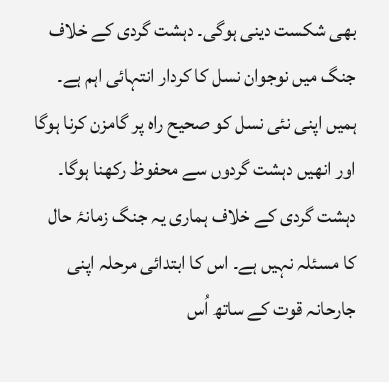بھی شکست دینی ہوگی۔ دہشت گردی کے خلاف جنگ میں نوجوان نسل کا کردار انتہائی اہم ہے۔ ہمیں اپنی نئی نسل کو صحیح راہ پر گامزن کرنا ہوگا اور انھیں دہشت گردوں سے محفوظ رکھنا ہوگا۔
دہشت گردی کے خلاف ہماری یہ جنگ زمانۂ حال کا مسئلہ نہیں ہے۔ اس کا ابتدائی مرحلہ اپنی جارحانہ قوت کے ساتھ اُس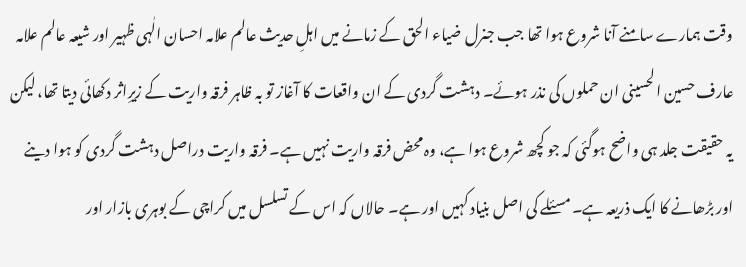وقت ہمارے سامنے آنا شروع ہوا تھا جب جنرل ضیاء الحق کے زمانے میں اہلِ حدیث عالم علامہ احسان الٰہی ظہیر اور شیعہ عالم علامہ عارف حسین الحسینی ان حملوں کی نذر ہوئے۔ دہشت گردی کے ان واقعات کا آغاز تو بہ ظاہر فرقہ واریت کے زیرِاثر دکھائی دیتا تھا، لیکن یہ حقیقت جلد ہی واضح ہوگئی کہ جو کچھ شروع ہوا ہے، وہ محض فرقہ واریت نہیں ہے۔ فرقہ واریت دراصل دہشت گردی کو ہوا دینے اور بڑھانے کا ایک ذریعہ ہے۔ مسئلے کی اصل بنیاد کہیں اور ہے۔ حالاں کہ اس کے تسلسل میں کراچی کے بوہری بازار اور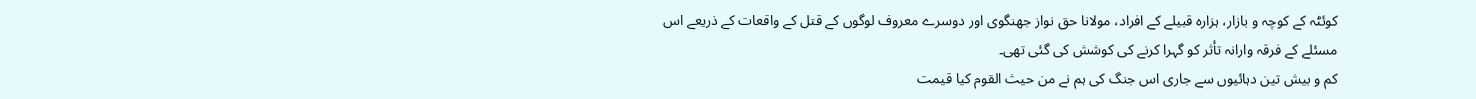کوئٹہ کے کوچہ و بازار، ہزارہ قبیلے کے افراد، مولانا حق نواز جھنگوی اور دوسرے معروف لوگوں کے قتل کے واقعات کے ذریعے اس مسئلے کے فرقہ وارانہ تأثر کو گہرا کرنے کی کوشش کی گئی تھی۔
کم و بیش تین دہائیوں سے جاری اس جنگ کی ہم نے من حیث القوم کیا قیمت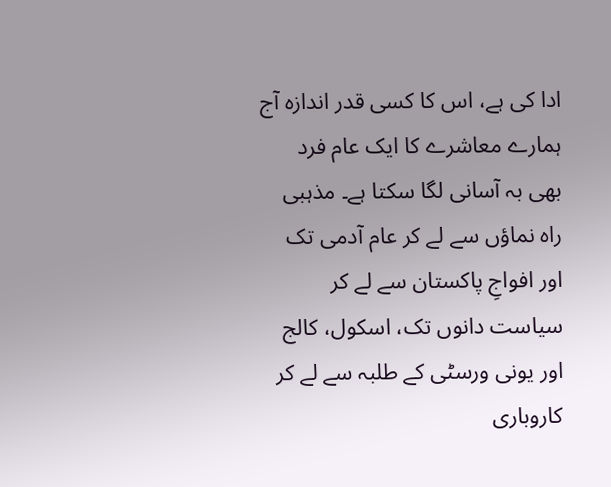ادا کی ہے، اس کا کسی قدر اندازہ آج ہمارے معاشرے کا ایک عام فرد بھی بہ آسانی لگا سکتا ہے۔ مذہبی راہ نماؤں سے لے کر عام آدمی تک اور افواجِ پاکستان سے لے کر سیاست دانوں تک، اسکول، کالج اور یونی ورسٹی کے طلبہ سے لے کر کاروباری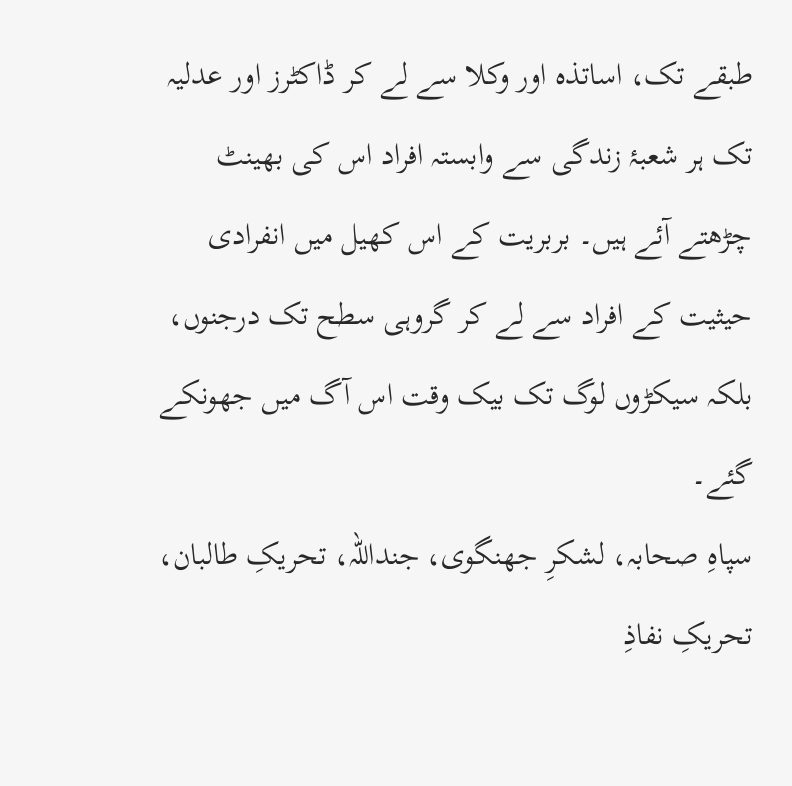طبقے تک، اساتذہ اور وکلا سے لے کر ڈاکٹرز اور عدلیہ تک ہر شعبۂ زندگی سے وابستہ افراد اس کی بھینٹ چڑھتے آئے ہیں۔ بربریت کے اس کھیل میں انفرادی حیثیت کے افراد سے لے کر گروہی سطح تک درجنوں، بلکہ سیکڑوں لوگ تک بیک وقت اس آگ میں جھونکے گئے۔
سپاہِ صحابہ، لشکرِ جھنگوی، جنداللہ، تحریکِ طالبان، تحریکِ نفاذِ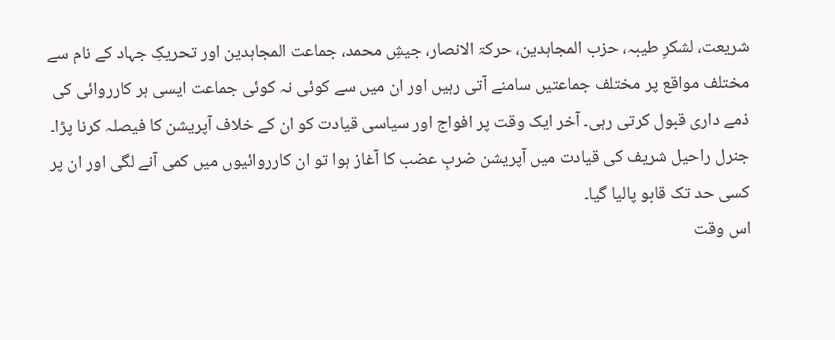شریعت، لشکرِ طیبہ، حزب المجاہدین، حرکۃ الانصار، جیشِ محمد، جماعت المجاہدین اور تحریکِ جہاد کے نام سے مختلف مواقع پر مختلف جماعتیں سامنے آتی رہیں اور ان میں سے کوئی نہ کوئی جماعت ایسی ہر کارروائی کی ذمے داری قبول کرتی رہی۔ آخر ایک وقت پر افواج اور سیاسی قیادت کو ان کے خلاف آپریشن کا فیصلہ کرنا پڑا۔ جنرل راحیل شریف کی قیادت میں آپریشن ضربِ عضب کا آغاز ہوا تو ان کارروائیوں میں کمی آنے لگی اور ان پر کسی حد تک قابو پالیا گیا۔
اس وقت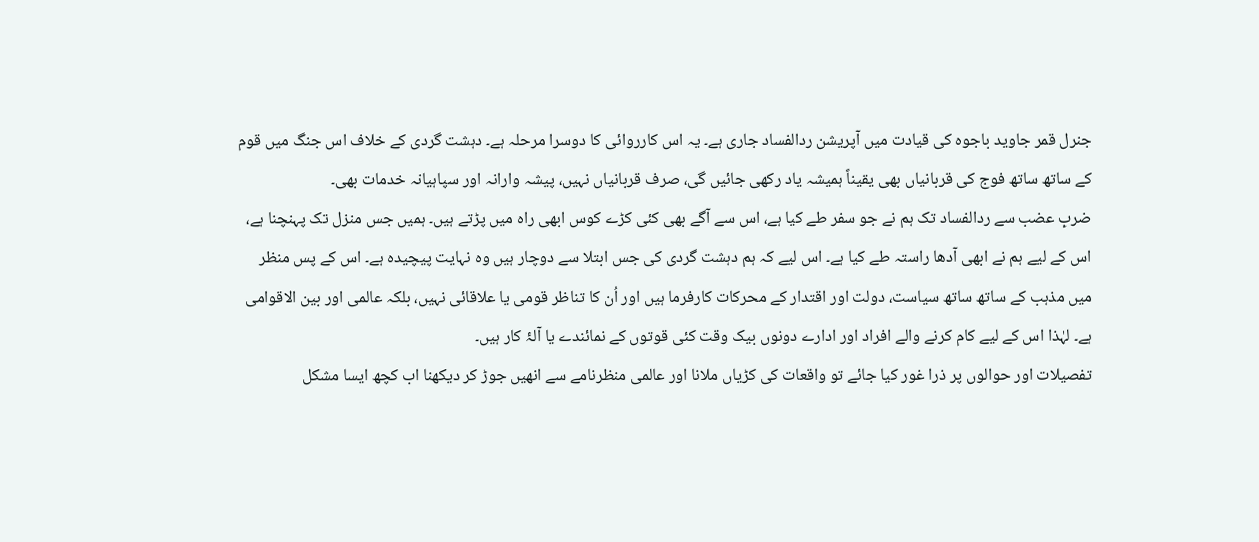جنرل قمر جاوید باجوہ کی قیادت میں آپریشن ردالفساد جاری ہے۔ یہ اس کارروائی کا دوسرا مرحلہ ہے۔ دہشت گردی کے خلاف اس جنگ میں قوم کے ساتھ ساتھ فوج کی قربانیاں بھی یقیناً ہمیشہ یاد رکھی جائیں گی، صرف قربانیاں نہیں، پیشہ وارانہ اور سپاہیانہ خدمات بھی۔
ضربِ عضب سے ردالفساد تک ہم نے جو سفر طے کیا ہے، اس سے آگے بھی کئی کڑے کوس ابھی راہ میں پڑتے ہیں۔ ہمیں جس منزل تک پہنچنا ہے، اس کے لیے ہم نے ابھی آدھا راستہ طے کیا ہے۔ اس لیے کہ ہم دہشت گردی کی جس ابتلا سے دوچار ہیں وہ نہایت پیچیدہ ہے۔ اس کے پس منظر میں مذہب کے ساتھ ساتھ سیاست، دولت اور اقتدار کے محرکات کارفرما ہیں اور اُن کا تناظر قومی یا علاقائی نہیں، بلکہ عالمی اور بین الاقوامی ہے۔ لہٰذا اس کے لیے کام کرنے والے افراد اور ادارے دونوں بیک وقت کئی قوتوں کے نمائندے یا آلۂ کار ہیں۔
تفصیلات اور حوالوں پر ذرا غور کیا جائے تو واقعات کی کڑیاں ملانا اور عالمی منظرنامے سے انھیں جوڑ کر دیکھنا اب کچھ ایسا مشکل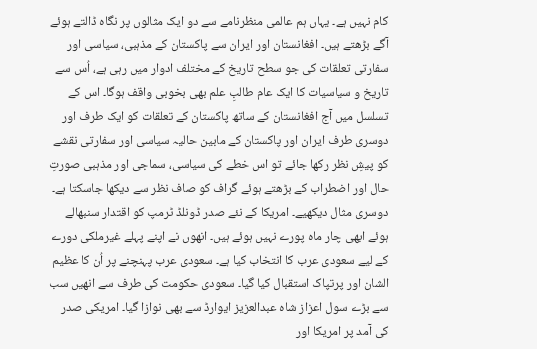کام نہیں ہے۔ یہاں ہم عالمی منظرنامے سے دو ایک مثالوں پر نگاہ ڈالتے ہوئے آگے بڑھتے ہیں۔ افغانستان اور ایران سے پاکستان کے مذہبی، سیاسی اور سفارتی تعلقات کی جو سطح تاریخ کے مختلف ادوار میں رہی ہے، اُس سے تاریخ و سیاسیات کا ایک عام طالبِ علم بھی بخوبی واقف ہوگا۔ اس کے تسلسل میں آج افغانستان کے ساتھ پاکستان کے تعلقات کو ایک طرف اور دوسری طرف ایران اور پاکستان کے مابین حالیہ سیاسی اور سفارتی نقشے کو پیشِ نظر رکھا جائے تو اس خطے کی سیاسی، سماجی اور مذہبی صورتِ حال اور اضطراب کے بڑھتے ہوئے گراف کو صاف نظر سے دیکھا جاسکتا ہے۔
دوسری مثال دیکھیے۔ امریکا کے نئے صدر ڈونلڈ ٹرمپ کو اقتدار سنبھالے ہوئے ابھی چار ماہ پورے نہیں ہوئے ہیں۔ انھوں نے اپنے پہلے غیرملکی دورے کے لیے سعودی عرب کا انتخاب کیا ہے۔ سعودی عرب پہنچنے پر اُن کا عظیم الشان اور پرتپاک استقبال کیا گیا۔ سعودی حکومت کی طرف سے انھیں سب سے بڑے سول اعزاز شاہ عبدالعزیز ایوارڈ سے بھی نوازا گیا۔ امریکی صدر کی آمد پر امریکا اور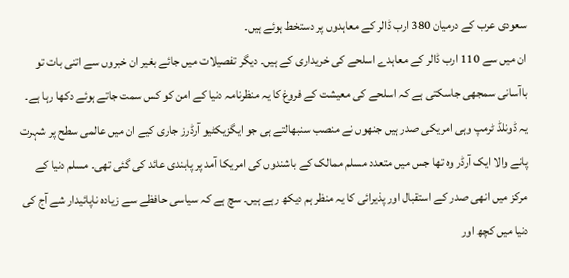سعودی عرب کے درمیان 380 ارب ڈالر کے معاہدوں پر دستخط ہوئے ہیں۔
ان میں سے 110 ارب ڈالر کے معاہدے اسلحے کی خریداری کے ہیں۔ دیگر تفصیلات میں جائے بغیر ان خبروں سے اتنی بات تو باآسانی سمجھی جاسکتی ہے کہ اسلحے کی معیشت کے فروغ کا یہ منظرنامہ دنیا کے امن کو کس سمت جاتے ہوئے دکھا رہا ہے۔ یہ ڈونلڈ ٹرمپ وہی امریکی صدر ہیں جنھوں نے منصب سنبھالتے ہی جو ایگزیکٹیو آرڈرز جاری کیے ان میں عالمی سطح پر شہرت پانے والا ایک آرڈر وہ تھا جس میں متعدد مسلم ممالک کے باشندوں کی امریکا آمد پر پابندی عائد کی گئی تھی۔ مسلم دنیا کے مرکز میں انھی صدر کے استقبال اور پذیرائی کا یہ منظر ہم دیکھ رہے ہیں۔ سچ ہے کہ سیاسی حافظے سے زیادہ ناپائیدار شے آج کی دنیا میں کچھ اور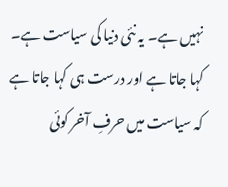نہیں ہے۔ یہ نئی دنیا کی سیاست ہے۔
کہا جاتا ہے اور درست ہی کہا جاتا ہے کہ سیاست میں حرفِ آخر کوئی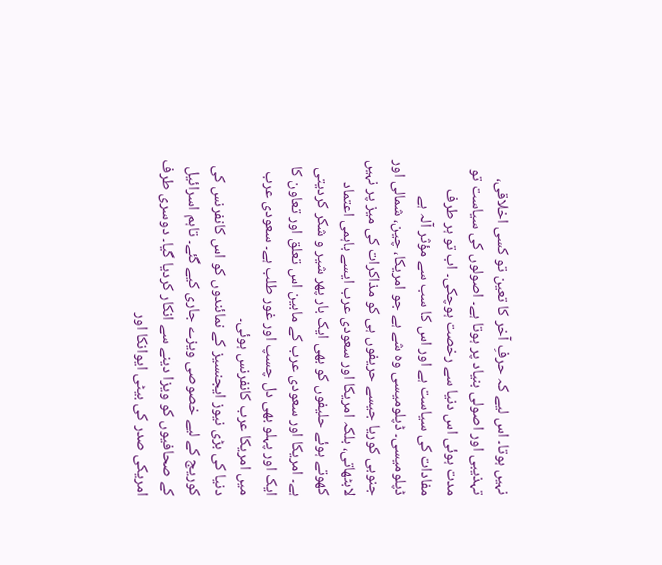نہیں ہوتا۔ اس لیے کہ حرفِ آخر کا تعین تو کسی اخلاقی، تہذیبی اور اصولی بنیاد پر ہوتا ہے۔ اصولوں کی سیاست تو مدت ہوئی اس دنیا سے رخصت ہوچکی۔ اب تو ہر طرف مفادات کی سیاست ہے اور اس کا سب سے مؤثر آلہ ہے ڈپلومیسی۔ ڈپلومیسی وہ شے ہے جو امریکا، چین، شمالی اور جنوبی کوریا جیسے حریفوں ہی کو مذاکرات کی میز پر نہیں لابٹھاتی، بلکہ امریکا اور سعودی عرب ایسے باہمی اعتماد کھوتے ہوئے حلیفوں کو بھی ایک بار پھر شیر و شکر کردیتی ہے۔ امریکا اور سعودی عرب کے مابین اس تعلق اور تعاون کا ایک اور پہلو بھی دل چسپ اور غور طلب ہے۔ سعودی عرب میں امریکا عرب کانفرنس ہوئی۔
دنیا کی بڑی نیوز ایجنسیز کے نمائندوں کو اس کانفرنس کی کوریج کے لیے خصوصی ویزے جاری کیے گئے۔ تاہم اسرائیل کے صحافیوں کو ویزا دینے سے انکار کردیا گیا۔ دوسری طرف امریکی صدر کی بیٹی ایوانکا اور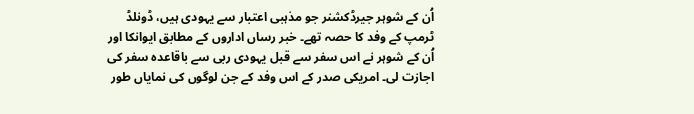اُن کے شوہر جیرڈکشنر جو مذہبی اعتبار سے یہودی ہیں، ڈونلڈ ٹرمپ کے وفد کا حصہ تھے۔ خبر رساں اداروں کے مطابق ایوانکا اور اُن کے شوہر نے اس سفر سے قبل یہودی ربی سے باقاعدہ سفر کی اجازت لی۔ امریکی صدر کے اس وفد کے جن لوگوں کی نمایاں طور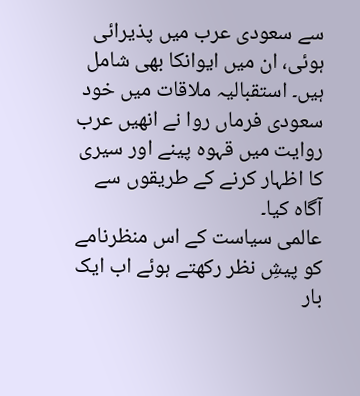سے سعودی عرب میں پذیرائی ہوئی، ان میں ایوانکا بھی شامل ہیں۔ استقبالیہ ملاقات میں خود سعودی فرماں روا نے انھیں عرب روایت میں قہوہ پینے اور سیری کا اظہار کرنے کے طریقوں سے آگاہ کیا۔
عالمی سیاست کے اس منظرنامے کو پیشِ نظر رکھتے ہوئے اب ایک بار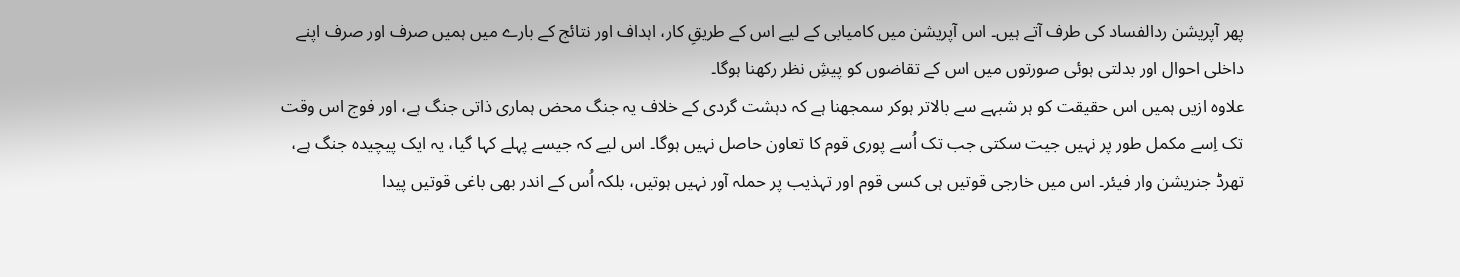پھر آپریشن ردالفساد کی طرف آتے ہیں۔ اس آپریشن میں کامیابی کے لیے اس کے طریقِ کار، اہداف اور نتائج کے بارے میں ہمیں صرف اور صرف اپنے داخلی احوال اور بدلتی ہوئی صورتوں میں اس کے تقاضوں کو پیشِ نظر رکھنا ہوگا۔
علاوہ ازیں ہمیں اس حقیقت کو ہر شبہے سے بالاتر ہوکر سمجھنا ہے کہ دہشت گردی کے خلاف یہ جنگ محض ہماری ذاتی جنگ ہے، اور فوج اس وقت تک اِسے مکمل طور پر نہیں جیت سکتی جب تک اُسے پوری قوم کا تعاون حاصل نہیں ہوگا۔ اس لیے کہ جیسے پہلے کہا گیا، یہ ایک پیچیدہ جنگ ہے، تھرڈ جنریشن وار فیئر۔ اس میں خارجی قوتیں ہی کسی قوم اور تہذیب پر حملہ آور نہیں ہوتیں، بلکہ اُس کے اندر بھی باغی قوتیں پیدا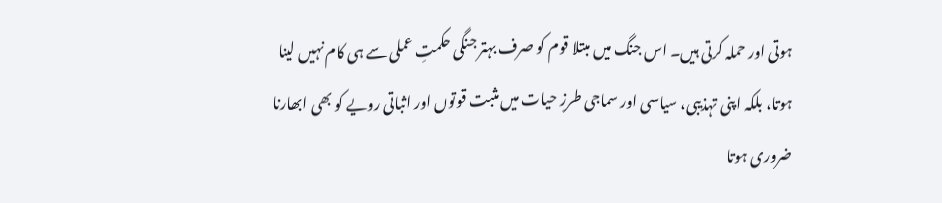ہوتی اور حملہ کرتی ہیں۔ اس جنگ میں مبتلا قوم کو صرف بہتر جنگی حکمتِ عملی سے ہی کام نہیں لینا ہوتا، بلکہ اپنی تہذیبی، سیاسی اور سماجی طرزِ حیات میں مثبت قوتوں اور اثباتی رویے کو بھی ابھارنا ضروری ہوتا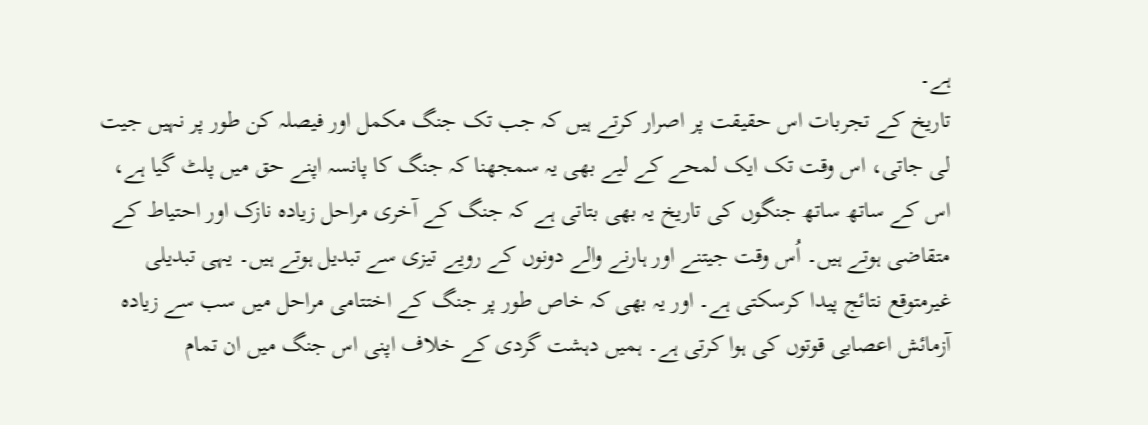ہے۔
تاریخ کے تجربات اس حقیقت پر اصرار کرتے ہیں کہ جب تک جنگ مکمل اور فیصلہ کن طور پر نہیں جیت لی جاتی، اس وقت تک ایک لمحے کے لیے بھی یہ سمجھنا کہ جنگ کا پانسہ اپنے حق میں پلٹ گیا ہے، اس کے ساتھ ساتھ جنگوں کی تاریخ یہ بھی بتاتی ہے کہ جنگ کے آخری مراحل زیادہ نازک اور احتیاط کے متقاضی ہوتے ہیں۔ اُس وقت جیتنے اور ہارنے والے دونوں کے رویے تیزی سے تبدیل ہوتے ہیں۔ یہی تبدیلی غیرمتوقع نتائج پیدا کرسکتی ہے۔ اور یہ بھی کہ خاص طور پر جنگ کے اختتامی مراحل میں سب سے زیادہ آزمائش اعصابی قوتوں کی ہوا کرتی ہے۔ ہمیں دہشت گردی کے خلاف اپنی اس جنگ میں ان تمام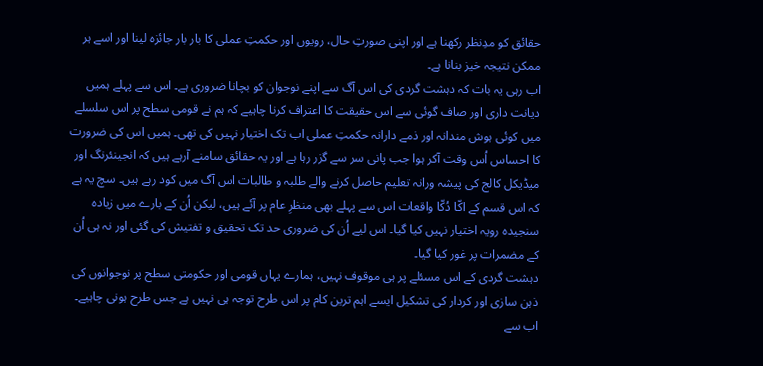حقائق کو مدِنظر رکھنا ہے اور اپنی صورتِ حال، رویوں اور حکمتِ عملی کا بار بار جائزہ لینا اور اسے ہر ممکن نتیجہ خیز بنانا ہے۔
اب رہی یہ بات کہ دہشت گردی کی اس آگ سے اپنے نوجوان کو بچانا ضروری ہے۔ اس سے پہلے ہمیں دیانت داری اور صاف گوئی سے اس حقیقت کا اعتراف کرنا چاہیے کہ ہم نے قومی سطح پر اس سلسلے میں کوئی ہوش مندانہ اور ذمے دارانہ حکمتِ عملی اب تک اختیار نہیں کی تھی۔ ہمیں اس کی ضرورت کا احساس اُس وقت آکر ہوا جب پانی سر سے گزر رہا ہے اور یہ حقائق سامنے آرہے ہیں کہ انجینئرنگ اور میڈیکل کالج کی پیشہ ورانہ تعلیم حاصل کرنے والے طلبہ و طالبات اس آگ میں کود رہے ہیں۔ سچ یہ ہے کہ اس قسم کے اکّا دُکّا واقعات اس سے پہلے بھی منظرِ عام پر آئے ہیں، لیکن اُن کے بارے میں زیادہ سنجیدہ رویہ اختیار نہیں کیا گیا۔ اس لیے اُن کی ضروری حد تک تحقیق و تفتیش کی گئی اور نہ ہی اُن کے مضمرات پر غور کیا گیا۔
دہشت گردی کے اس مسئلے پر ہی موقوف نہیں، ہمارے یہاں قومی اور حکومتی سطح پر نوجوانوں کی ذہن سازی اور کردار کی تشکیل ایسے اہم ترین کام پر اس طرح توجہ ہی نہیں ہے جس طرح ہونی چاہیے۔ اب سے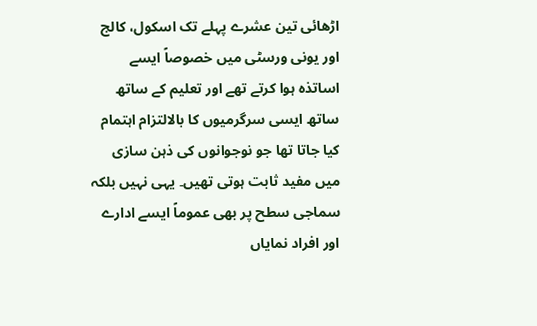اڑھائی تین عشرے پہلے تک اسکول، کالج اور یونی ورسٹی میں خصوصاً ایسے اساتذہ ہوا کرتے تھے اور تعلیم کے ساتھ ساتھ ایسی سرگرمیوں کا بالالتزام اہتمام کیا جاتا تھا جو نوجوانوں کی ذہن سازی میں مفید ثابت ہوتی تھیں۔ یہی نہیں بلکہ سماجی سطح پر بھی عموماً ایسے ادارے اور افراد نمایاں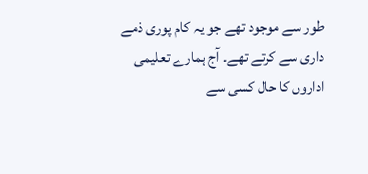طور سے موجود تھے جو یہ کام پوری ذمے داری سے کرتے تھے۔ آج ہمارے تعلیمی اداروں کا حال کسی سے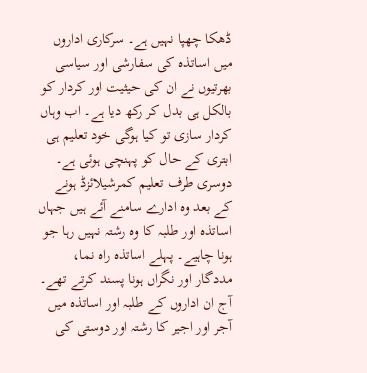ڈھکا چھپا نہیں ہے۔ سرکاری اداروں میں اساتذہ کی سفارشی اور سیاسی بھرتیوں نے ان کی حیثیت اور کردار کو بالکل ہی بدل کر رکھ دیا ہے۔ اب وہاں کردار سازی تو کیا ہوگی خود تعلیم ہی ابتری کے حال کو پہنچی ہوئی ہے۔
دوسری طرف تعلیم کمرشیلائزڈ ہونے کے بعد وہ ادارے سامنے آئے ہیں جہاں اساتذہ اور طلبہ کا وہ رشتہ نہیں رہا جو ہونا چاہیے۔ پہلے اساتذہ راہ نما، مددگار اور نگراں ہونا پسند کرتے تھے۔ آج ان اداروں کے طلبہ اور اساتذہ میں آجر اور اجیر کا رشتہ اور دوستی کی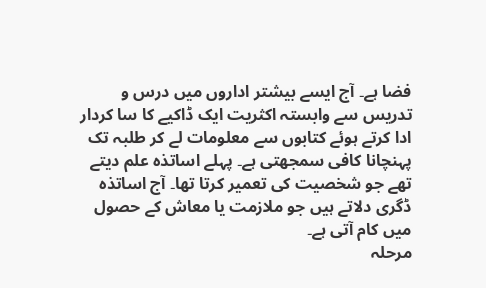فضا ہے۔ آج ایسے بیشتر اداروں میں درس و تدریس سے وابستہ اکثریت ایک ڈاکیے کا سا کردار ادا کرتے ہوئے کتابوں سے معلومات لے کر طلبہ تک پہنچانا کافی سمجھتی ہے۔ پہلے اساتذہ علم دیتے تھے جو شخصیت کی تعمیر کرتا تھا۔ آج اساتذہ ڈگری دلاتے ہیں جو ملازمت یا معاش کے حصول میں کام آتی ہے۔
مرحلہ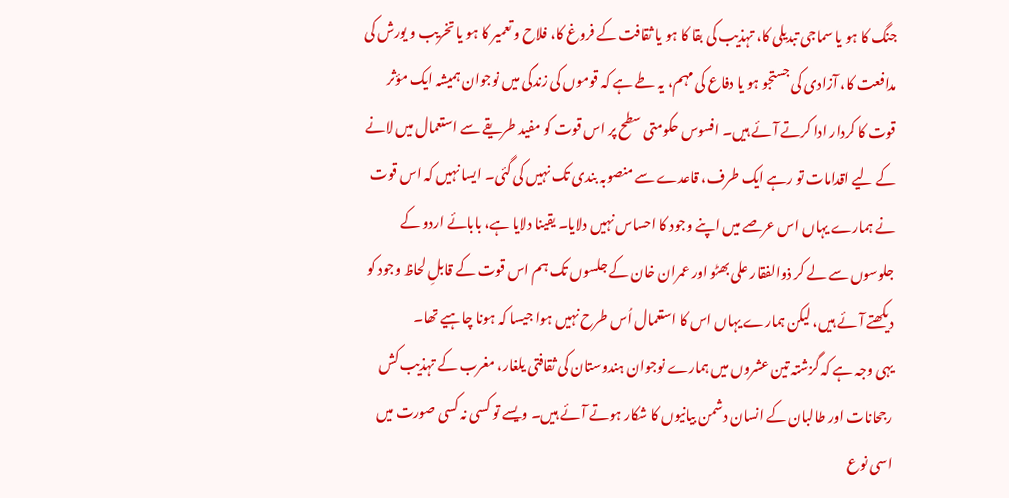جنگ کا ہو یا سماجی تبدیلی کا، تہذیب کی بقا کا ہو یا ثقافت کے فروغ کا، فلاح و تعمیر کا ہو یا تخریب و یورش کی مدافعت کا، آزادی کی جستجو ہو یا دفاع کی مہم، یہ طے ہے کہ قوموں کی زندگی میں نوجوان ہمیشہ ایک مؤثر قوت کا کردار ادا کرتے آئے ہیں۔ افسوس حکومتی سطح پر اس قوت کو مفید طریقے سے استعمال میں لانے کے لیے اقدامات تو رہے ایک طرف، قاعدے سے منصوبہ بندی تک نہیں کی گئی۔ ایسا نہیں کہ اس قوت نے ہمارے یہاں اس عرصے میں اپنے وجود کا احساس نہیں دلایا۔ یقینا دلایا ہے، بابائے اردو کے جلوسوں سے لے کر ذوالفقار علی بھٹو اور عمران خان کے جلسوں تک ہم اس قوت کے قابلِ لحاظ وجود کو دیکھتے آئے ہیں، لیکن ہمارے یہاں اس کا استعمال اُس طرح نہیں ہوا جیسا کہ ہونا چاہیے تھا۔
یہی وجہ ہے کہ گزشتہ تین عشروں میں ہمارے نوجوان ہندوستان کی ثقافتی یلغار، مغرب کے تہذیب کش رجحانات اور طالبان کے انسان دشمن بیانیوں کا شکار ہوتے آئے ہیں۔ ویسے تو کسی نہ کسی صورت میں اسی نوع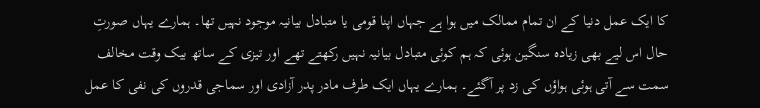کا ایک عمل دنیا کے ان تمام ممالک میں ہوا ہے جہاں اپنا قومی یا متبادل بیانیہ موجود نہیں تھا۔ ہمارے یہاں صورتِ حال اس لیے بھی زیادہ سنگین ہوئی کہ ہم کوئی متبادل بیانیہ نہیں رکھتے تھے اور تیزی کے ساتھ بیک وقت مخالف سمت سے آتی ہوئی ہواؤں کی زد پر آگئے۔ ہمارے یہاں ایک طرف مادر پدر آزادی اور سماجی قدروں کی نفی کا عمل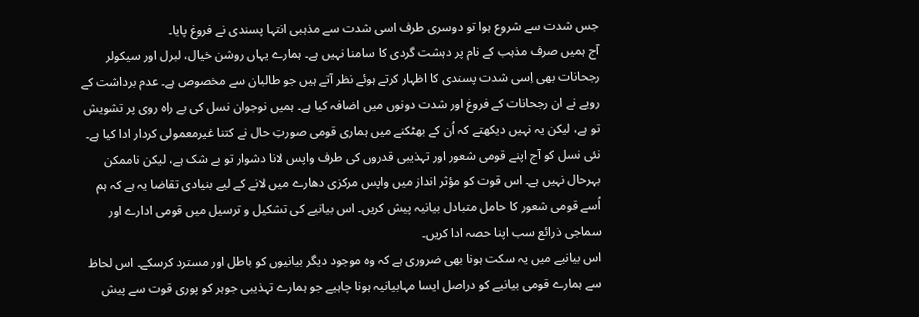جس شدت سے شروع ہوا تو دوسری طرف اسی شدت سے مذہبی انتہا پسندی نے فروغ پایا۔
آج ہمیں صرف مذہب کے نام پر دہشت گردی کا سامنا نہیں ہے۔ ہمارے یہاں روشن خیال، لبرل اور سیکولر رجحانات بھی اِسی شدت پسندی کا اظہار کرتے ہوئے نظر آتے ہیں جو طالبان سے مخصوص ہے۔ عدم برداشت کے رویے نے ان رجحانات کے فروغ اور شدت دونوں میں اضافہ کیا ہے۔ ہمیں نوجوان نسل کی بے راہ روی پر تشویش تو ہے، لیکن یہ نہیں دیکھتے کہ اُن کے بھٹکنے میں ہماری قومی صورتِ حال نے کتنا غیرمعمولی کردار ادا کیا ہے۔ نئی نسل کو آج اپنے قومی شعور اور تہذیبی قدروں کی طرف واپس لانا دشوار تو بے شک ہے، لیکن ناممکن بہرحال نہیں ہے۔ اس قوت کو مؤثر انداز میں واپس مرکزی دھارے میں لانے کے لیے بنیادی تقاضا یہ ہے کہ ہم اُسے قومی شعور کا حامل متبادل بیانیہ پیش کریں۔ اس بیانیے کی تشکیل و ترسیل میں قومی ادارے اور سماجی ذرائع سب اپنا حصہ ادا کریں۔
اس بیانیے میں یہ سکت ہونا بھی ضروری ہے کہ وہ موجود دیگر بیانیوں کو باطل اور مسترد کرسکے۔ اس لحاظ سے ہمارے قومی بیانیے کو دراصل ایسا مہابیانیہ ہونا چاہیے جو ہمارے تہذیبی جوہر کو پوری قوت سے پیش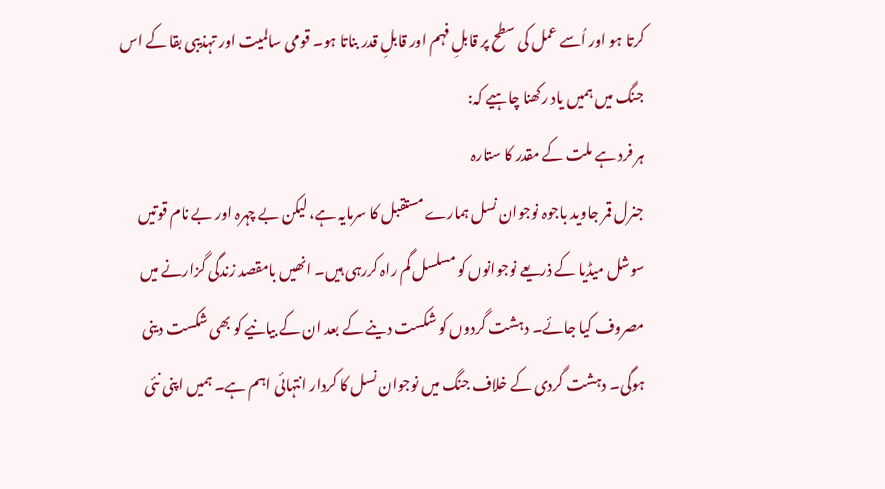کرتا ہو اور اُسے عمل کی سطح پر قابلِ فہم اور قابلِ قدر بناتا ہو۔ قومی سالمیت اور تہذیبی بقا کے اس جنگ میں ہمیں یاد رکھنا چاہیے کہ:
ہر فرد ہے ملت کے مقدر کا ستارہ
جنرل قمر جاوید باجوہ نوجوان نسل ہمارے مستقبل کا سرمایہ ہے، لیکن بے چہرہ اور بے نام قوتیں سوشل میڈیا کے ذریعے نوجوانوں کو مسلسل گم راہ کررہی ہیں۔ انھیں بامقصد زندگی گزارنے میں مصروف کیا جائے۔ دہشت گردوں کو شکست دینے کے بعد ان کے بیانیے کو بھی شکست دینی ہوگی۔ دہشت گردی کے خلاف جنگ میں نوجوان نسل کا کردار انتہائی اہم ہے۔ ہمیں اپنی نئی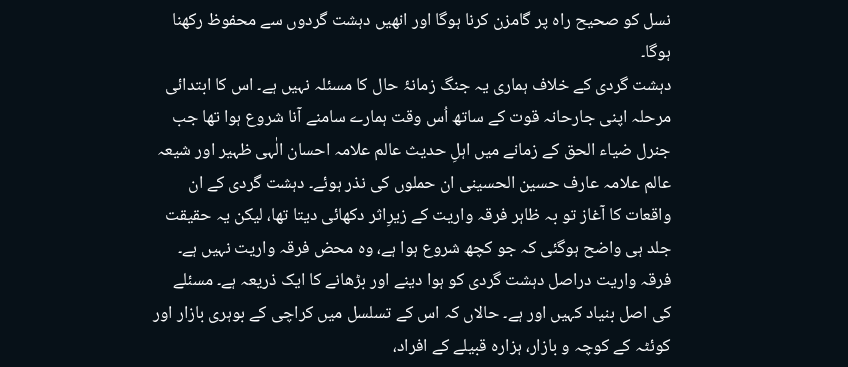نسل کو صحیح راہ پر گامزن کرنا ہوگا اور انھیں دہشت گردوں سے محفوظ رکھنا ہوگا۔
دہشت گردی کے خلاف ہماری یہ جنگ زمانۂ حال کا مسئلہ نہیں ہے۔ اس کا ابتدائی مرحلہ اپنی جارحانہ قوت کے ساتھ اُس وقت ہمارے سامنے آنا شروع ہوا تھا جب جنرل ضیاء الحق کے زمانے میں اہلِ حدیث عالم علامہ احسان الٰہی ظہیر اور شیعہ عالم علامہ عارف حسین الحسینی ان حملوں کی نذر ہوئے۔ دہشت گردی کے ان واقعات کا آغاز تو بہ ظاہر فرقہ واریت کے زیرِاثر دکھائی دیتا تھا، لیکن یہ حقیقت جلد ہی واضح ہوگئی کہ جو کچھ شروع ہوا ہے، وہ محض فرقہ واریت نہیں ہے۔ فرقہ واریت دراصل دہشت گردی کو ہوا دینے اور بڑھانے کا ایک ذریعہ ہے۔ مسئلے کی اصل بنیاد کہیں اور ہے۔ حالاں کہ اس کے تسلسل میں کراچی کے بوہری بازار اور کوئٹہ کے کوچہ و بازار، ہزارہ قبیلے کے افراد،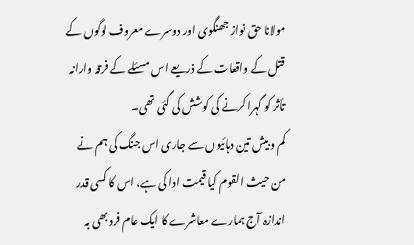مولانا حق نواز جھنگوی اور دوسرے معروف لوگوں کے قتل کے واقعات کے ذریعے اس مسئلے کے فرقہ وارانہ تأثر کو گہرا کرنے کی کوشش کی گئی تھی۔
کم و بیش تین دہائیوں سے جاری اس جنگ کی ہم نے من حیث القوم کیا قیمت ادا کی ہے، اس کا کسی قدر اندازہ آج ہمارے معاشرے کا ایک عام فرد بھی بہ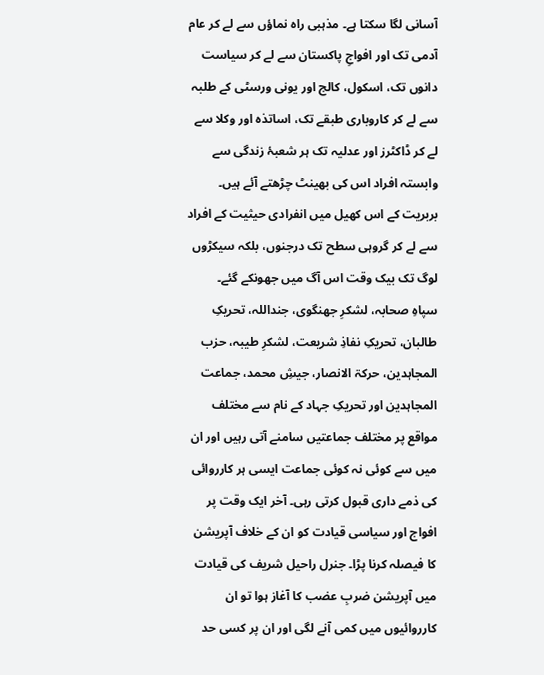آسانی لگا سکتا ہے۔ مذہبی راہ نماؤں سے لے کر عام آدمی تک اور افواجِ پاکستان سے لے کر سیاست دانوں تک، اسکول، کالج اور یونی ورسٹی کے طلبہ سے لے کر کاروباری طبقے تک، اساتذہ اور وکلا سے لے کر ڈاکٹرز اور عدلیہ تک ہر شعبۂ زندگی سے وابستہ افراد اس کی بھینٹ چڑھتے آئے ہیں۔ بربریت کے اس کھیل میں انفرادی حیثیت کے افراد سے لے کر گروہی سطح تک درجنوں، بلکہ سیکڑوں لوگ تک بیک وقت اس آگ میں جھونکے گئے۔
سپاہِ صحابہ، لشکرِ جھنگوی، جنداللہ، تحریکِ طالبان، تحریکِ نفاذِ شریعت، لشکرِ طیبہ، حزب المجاہدین، حرکۃ الانصار، جیشِ محمد، جماعت المجاہدین اور تحریکِ جہاد کے نام سے مختلف مواقع پر مختلف جماعتیں سامنے آتی رہیں اور ان میں سے کوئی نہ کوئی جماعت ایسی ہر کارروائی کی ذمے داری قبول کرتی رہی۔ آخر ایک وقت پر افواج اور سیاسی قیادت کو ان کے خلاف آپریشن کا فیصلہ کرنا پڑا۔ جنرل راحیل شریف کی قیادت میں آپریشن ضربِ عضب کا آغاز ہوا تو ان کارروائیوں میں کمی آنے لگی اور ان پر کسی حد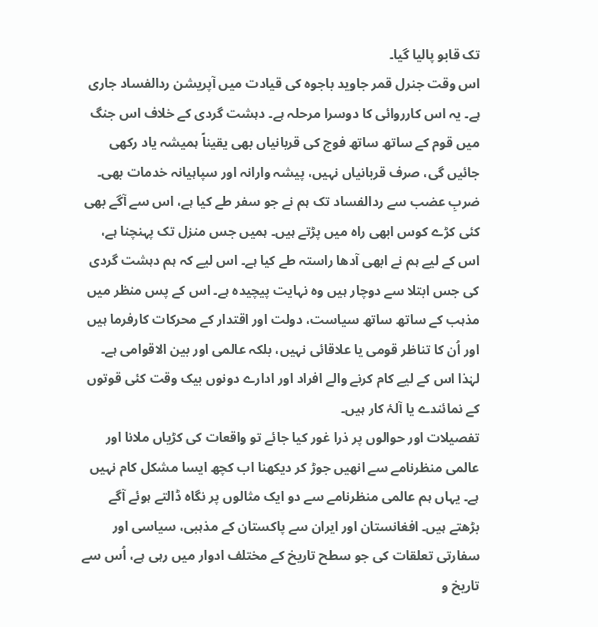تک قابو پالیا گیا۔
اس وقت جنرل قمر جاوید باجوہ کی قیادت میں آپریشن ردالفساد جاری ہے۔ یہ اس کارروائی کا دوسرا مرحلہ ہے۔ دہشت گردی کے خلاف اس جنگ میں قوم کے ساتھ ساتھ فوج کی قربانیاں بھی یقیناً ہمیشہ یاد رکھی جائیں گی، صرف قربانیاں نہیں، پیشہ وارانہ اور سپاہیانہ خدمات بھی۔
ضربِ عضب سے ردالفساد تک ہم نے جو سفر طے کیا ہے، اس سے آگے بھی کئی کڑے کوس ابھی راہ میں پڑتے ہیں۔ ہمیں جس منزل تک پہنچنا ہے، اس کے لیے ہم نے ابھی آدھا راستہ طے کیا ہے۔ اس لیے کہ ہم دہشت گردی کی جس ابتلا سے دوچار ہیں وہ نہایت پیچیدہ ہے۔ اس کے پس منظر میں مذہب کے ساتھ ساتھ سیاست، دولت اور اقتدار کے محرکات کارفرما ہیں اور اُن کا تناظر قومی یا علاقائی نہیں، بلکہ عالمی اور بین الاقوامی ہے۔ لہٰذا اس کے لیے کام کرنے والے افراد اور ادارے دونوں بیک وقت کئی قوتوں کے نمائندے یا آلۂ کار ہیں۔
تفصیلات اور حوالوں پر ذرا غور کیا جائے تو واقعات کی کڑیاں ملانا اور عالمی منظرنامے سے انھیں جوڑ کر دیکھنا اب کچھ ایسا مشکل کام نہیں ہے۔ یہاں ہم عالمی منظرنامے سے دو ایک مثالوں پر نگاہ ڈالتے ہوئے آگے بڑھتے ہیں۔ افغانستان اور ایران سے پاکستان کے مذہبی، سیاسی اور سفارتی تعلقات کی جو سطح تاریخ کے مختلف ادوار میں رہی ہے، اُس سے تاریخ و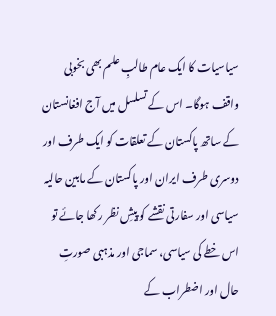سیاسیات کا ایک عام طالبِ علم بھی بخوبی واقف ہوگا۔ اس کے تسلسل میں آج افغانستان کے ساتھ پاکستان کے تعلقات کو ایک طرف اور دوسری طرف ایران اور پاکستان کے مابین حالیہ سیاسی اور سفارتی نقشے کو پیشِ نظر رکھا جائے تو اس خطے کی سیاسی، سماجی اور مذہبی صورتِ حال اور اضطراب کے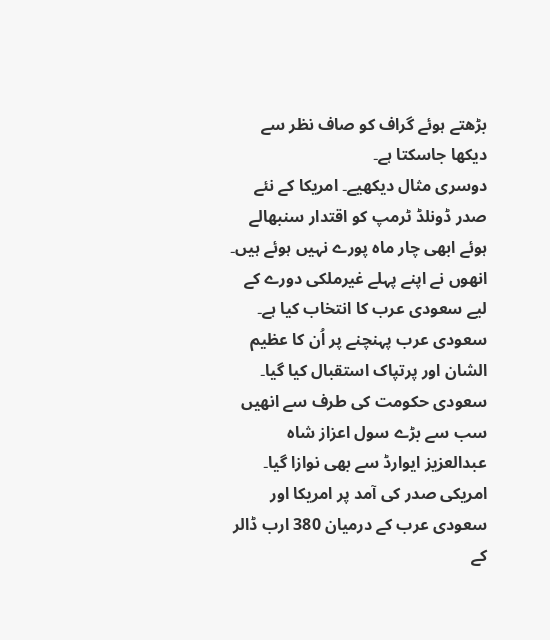بڑھتے ہوئے گراف کو صاف نظر سے دیکھا جاسکتا ہے۔
دوسری مثال دیکھیے۔ امریکا کے نئے صدر ڈونلڈ ٹرمپ کو اقتدار سنبھالے ہوئے ابھی چار ماہ پورے نہیں ہوئے ہیں۔ انھوں نے اپنے پہلے غیرملکی دورے کے لیے سعودی عرب کا انتخاب کیا ہے۔ سعودی عرب پہنچنے پر اُن کا عظیم الشان اور پرتپاک استقبال کیا گیا۔ سعودی حکومت کی طرف سے انھیں سب سے بڑے سول اعزاز شاہ عبدالعزیز ایوارڈ سے بھی نوازا گیا۔ امریکی صدر کی آمد پر امریکا اور سعودی عرب کے درمیان 380 ارب ڈالر کے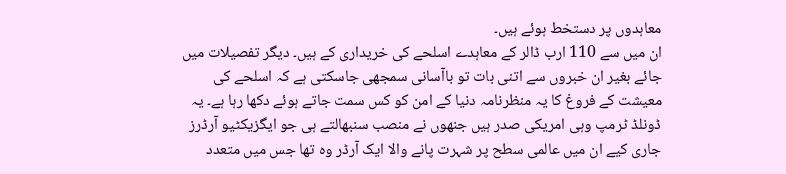معاہدوں پر دستخط ہوئے ہیں۔
ان میں سے 110 ارب ڈالر کے معاہدے اسلحے کی خریداری کے ہیں۔ دیگر تفصیلات میں جائے بغیر ان خبروں سے اتنی بات تو باآسانی سمجھی جاسکتی ہے کہ اسلحے کی معیشت کے فروغ کا یہ منظرنامہ دنیا کے امن کو کس سمت جاتے ہوئے دکھا رہا ہے۔ یہ ڈونلڈ ٹرمپ وہی امریکی صدر ہیں جنھوں نے منصب سنبھالتے ہی جو ایگزیکٹیو آرڈرز جاری کیے ان میں عالمی سطح پر شہرت پانے والا ایک آرڈر وہ تھا جس میں متعدد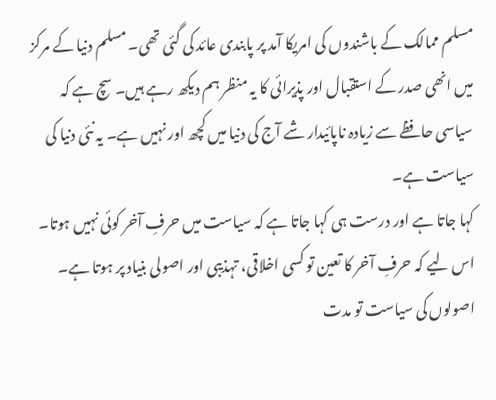مسلم ممالک کے باشندوں کی امریکا آمد پر پابندی عائد کی گئی تھی۔ مسلم دنیا کے مرکز میں انھی صدر کے استقبال اور پذیرائی کا یہ منظر ہم دیکھ رہے ہیں۔ سچ ہے کہ سیاسی حافظے سے زیادہ ناپائیدار شے آج کی دنیا میں کچھ اور نہیں ہے۔ یہ نئی دنیا کی سیاست ہے۔
کہا جاتا ہے اور درست ہی کہا جاتا ہے کہ سیاست میں حرفِ آخر کوئی نہیں ہوتا۔ اس لیے کہ حرفِ آخر کا تعین تو کسی اخلاقی، تہذیبی اور اصولی بنیاد پر ہوتا ہے۔ اصولوں کی سیاست تو مدت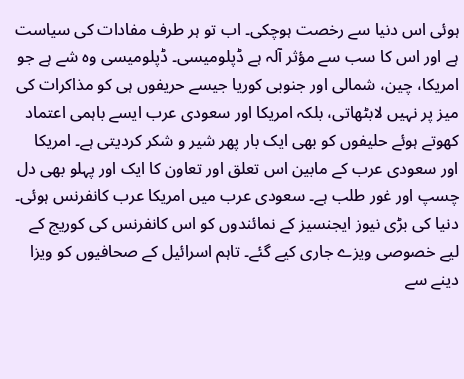ہوئی اس دنیا سے رخصت ہوچکی۔ اب تو ہر طرف مفادات کی سیاست ہے اور اس کا سب سے مؤثر آلہ ہے ڈپلومیسی۔ ڈپلومیسی وہ شے ہے جو امریکا، چین، شمالی اور جنوبی کوریا جیسے حریفوں ہی کو مذاکرات کی میز پر نہیں لابٹھاتی، بلکہ امریکا اور سعودی عرب ایسے باہمی اعتماد کھوتے ہوئے حلیفوں کو بھی ایک بار پھر شیر و شکر کردیتی ہے۔ امریکا اور سعودی عرب کے مابین اس تعلق اور تعاون کا ایک اور پہلو بھی دل چسپ اور غور طلب ہے۔ سعودی عرب میں امریکا عرب کانفرنس ہوئی۔
دنیا کی بڑی نیوز ایجنسیز کے نمائندوں کو اس کانفرنس کی کوریج کے لیے خصوصی ویزے جاری کیے گئے۔ تاہم اسرائیل کے صحافیوں کو ویزا دینے سے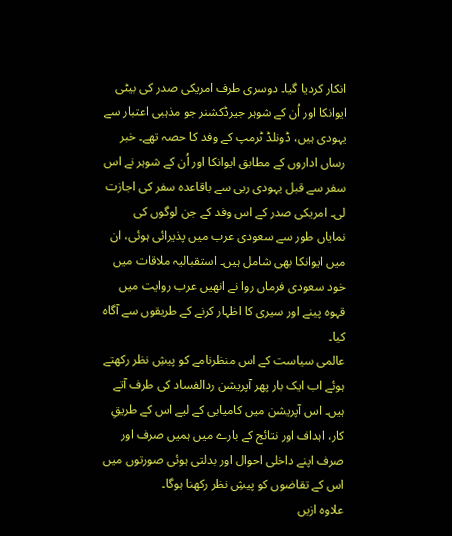انکار کردیا گیا۔ دوسری طرف امریکی صدر کی بیٹی ایوانکا اور اُن کے شوہر جیرڈکشنر جو مذہبی اعتبار سے یہودی ہیں، ڈونلڈ ٹرمپ کے وفد کا حصہ تھے۔ خبر رساں اداروں کے مطابق ایوانکا اور اُن کے شوہر نے اس سفر سے قبل یہودی ربی سے باقاعدہ سفر کی اجازت لی۔ امریکی صدر کے اس وفد کے جن لوگوں کی نمایاں طور سے سعودی عرب میں پذیرائی ہوئی، ان میں ایوانکا بھی شامل ہیں۔ استقبالیہ ملاقات میں خود سعودی فرماں روا نے انھیں عرب روایت میں قہوہ پینے اور سیری کا اظہار کرنے کے طریقوں سے آگاہ کیا۔
عالمی سیاست کے اس منظرنامے کو پیشِ نظر رکھتے ہوئے اب ایک بار پھر آپریشن ردالفساد کی طرف آتے ہیں۔ اس آپریشن میں کامیابی کے لیے اس کے طریقِ کار، اہداف اور نتائج کے بارے میں ہمیں صرف اور صرف اپنے داخلی احوال اور بدلتی ہوئی صورتوں میں اس کے تقاضوں کو پیشِ نظر رکھنا ہوگا۔
علاوہ ازیں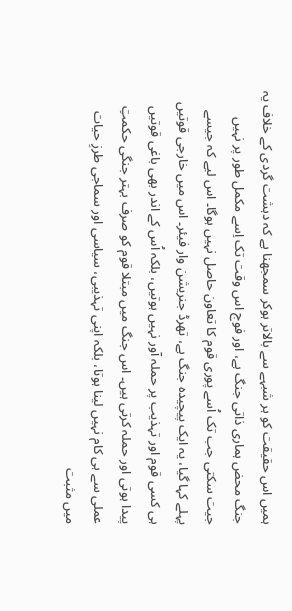ہمیں اس حقیقت کو ہر شبہے سے بالاتر ہوکر سمجھنا ہے کہ دہشت گردی کے خلاف یہ جنگ محض ہماری ذاتی جنگ ہے، اور فوج اس وقت تک اِسے مکمل طور پر نہیں جیت سکتی جب تک اُسے پوری قوم کا تعاون حاصل نہیں ہوگا۔ اس لیے کہ جیسے پہلے کہا گیا، یہ ایک پیچیدہ جنگ ہے، تھرڈ جنریشن وار فیئر۔ اس میں خارجی قوتیں ہی کسی قوم اور تہذیب پر حملہ آور نہیں ہوتیں، بلکہ اُس کے اندر بھی باغی قوتیں پیدا ہوتی اور حملہ کرتی ہیں۔ اس جنگ میں مبتلا قوم کو صرف بہتر جنگی حکمتِ عملی سے ہی کام نہیں لینا ہوتا، بلکہ اپنی تہذیبی، سیاسی اور سماجی طرزِ حیات میں مثبت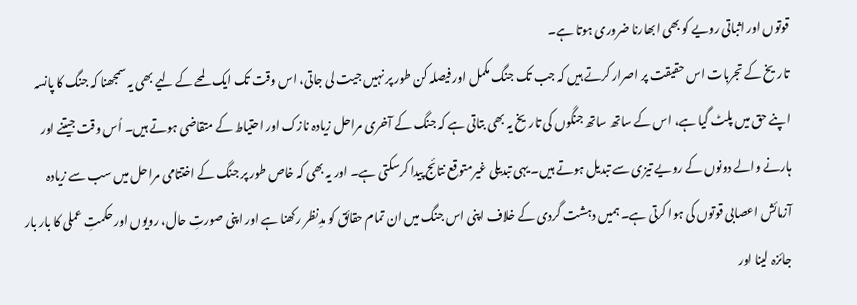قوتوں اور اثباتی رویے کو بھی ابھارنا ضروری ہوتا ہے۔
تاریخ کے تجربات اس حقیقت پر اصرار کرتے ہیں کہ جب تک جنگ مکمل اور فیصلہ کن طور پر نہیں جیت لی جاتی، اس وقت تک ایک لمحے کے لیے بھی یہ سمجھنا کہ جنگ کا پانسہ اپنے حق میں پلٹ گیا ہے، اس کے ساتھ ساتھ جنگوں کی تاریخ یہ بھی بتاتی ہے کہ جنگ کے آخری مراحل زیادہ نازک اور احتیاط کے متقاضی ہوتے ہیں۔ اُس وقت جیتنے اور ہارنے والے دونوں کے رویے تیزی سے تبدیل ہوتے ہیں۔ یہی تبدیلی غیرمتوقع نتائج پیدا کرسکتی ہے۔ اور یہ بھی کہ خاص طور پر جنگ کے اختتامی مراحل میں سب سے زیادہ آزمائش اعصابی قوتوں کی ہوا کرتی ہے۔ ہمیں دہشت گردی کے خلاف اپنی اس جنگ میں ان تمام حقائق کو مدِنظر رکھنا ہے اور اپنی صورتِ حال، رویوں اور حکمتِ عملی کا بار بار جائزہ لینا اور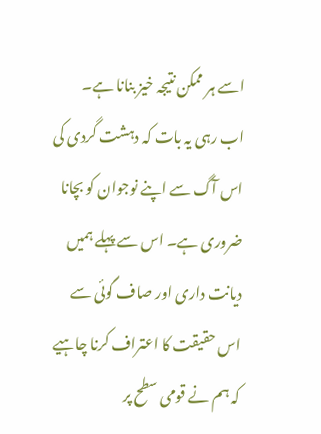اسے ہر ممکن نتیجہ خیز بنانا ہے۔
اب رہی یہ بات کہ دہشت گردی کی اس آگ سے اپنے نوجوان کو بچانا ضروری ہے۔ اس سے پہلے ہمیں دیانت داری اور صاف گوئی سے اس حقیقت کا اعتراف کرنا چاہیے کہ ہم نے قومی سطح پر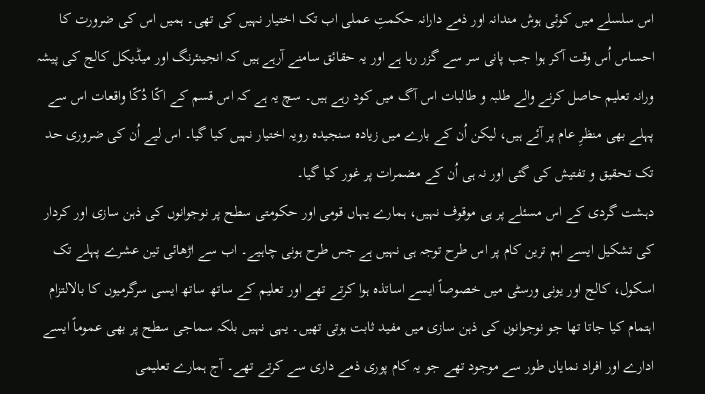اس سلسلے میں کوئی ہوش مندانہ اور ذمے دارانہ حکمتِ عملی اب تک اختیار نہیں کی تھی۔ ہمیں اس کی ضرورت کا احساس اُس وقت آکر ہوا جب پانی سر سے گزر رہا ہے اور یہ حقائق سامنے آرہے ہیں کہ انجینئرنگ اور میڈیکل کالج کی پیشہ ورانہ تعلیم حاصل کرنے والے طلبہ و طالبات اس آگ میں کود رہے ہیں۔ سچ یہ ہے کہ اس قسم کے اکّا دُکّا واقعات اس سے پہلے بھی منظرِ عام پر آئے ہیں، لیکن اُن کے بارے میں زیادہ سنجیدہ رویہ اختیار نہیں کیا گیا۔ اس لیے اُن کی ضروری حد تک تحقیق و تفتیش کی گئی اور نہ ہی اُن کے مضمرات پر غور کیا گیا۔
دہشت گردی کے اس مسئلے پر ہی موقوف نہیں، ہمارے یہاں قومی اور حکومتی سطح پر نوجوانوں کی ذہن سازی اور کردار کی تشکیل ایسے اہم ترین کام پر اس طرح توجہ ہی نہیں ہے جس طرح ہونی چاہیے۔ اب سے اڑھائی تین عشرے پہلے تک اسکول، کالج اور یونی ورسٹی میں خصوصاً ایسے اساتذہ ہوا کرتے تھے اور تعلیم کے ساتھ ساتھ ایسی سرگرمیوں کا بالالتزام اہتمام کیا جاتا تھا جو نوجوانوں کی ذہن سازی میں مفید ثابت ہوتی تھیں۔ یہی نہیں بلکہ سماجی سطح پر بھی عموماً ایسے ادارے اور افراد نمایاں طور سے موجود تھے جو یہ کام پوری ذمے داری سے کرتے تھے۔ آج ہمارے تعلیمی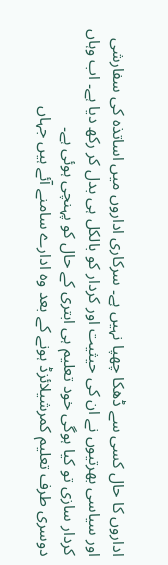اداروں کا حال کسی سے ڈھکا چھپا نہیں ہے۔ سرکاری اداروں میں اساتذہ کی سفارشی اور سیاسی بھرتیوں نے ان کی حیثیت اور کردار کو بالکل ہی بدل کر رکھ دیا ہے۔ اب وہاں کردار سازی تو کیا ہوگی خود تعلیم ہی ابتری کے حال کو پہنچی ہوئی ہے۔
دوسری طرف تعلیم کمرشیلائزڈ ہونے کے بعد وہ ادارے سامنے آئے ہیں جہاں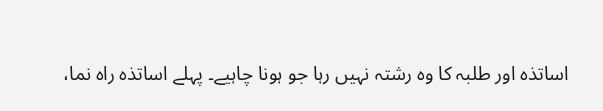اساتذہ اور طلبہ کا وہ رشتہ نہیں رہا جو ہونا چاہیے۔ پہلے اساتذہ راہ نما،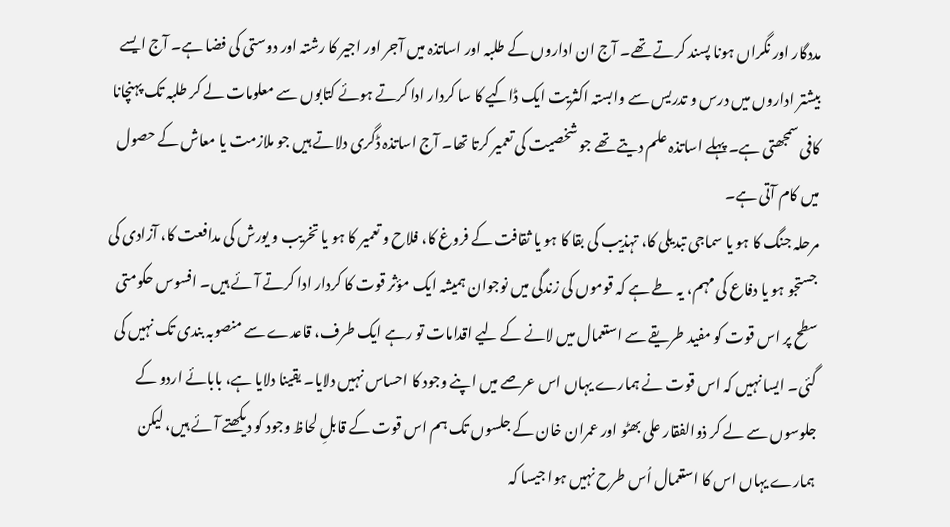مددگار اور نگراں ہونا پسند کرتے تھے۔ آج ان اداروں کے طلبہ اور اساتذہ میں آجر اور اجیر کا رشتہ اور دوستی کی فضا ہے۔ آج ایسے بیشتر اداروں میں درس و تدریس سے وابستہ اکثریت ایک ڈاکیے کا سا کردار ادا کرتے ہوئے کتابوں سے معلومات لے کر طلبہ تک پہنچانا کافی سمجھتی ہے۔ پہلے اساتذہ علم دیتے تھے جو شخصیت کی تعمیر کرتا تھا۔ آج اساتذہ ڈگری دلاتے ہیں جو ملازمت یا معاش کے حصول میں کام آتی ہے۔
مرحلہ جنگ کا ہو یا سماجی تبدیلی کا، تہذیب کی بقا کا ہو یا ثقافت کے فروغ کا، فلاح و تعمیر کا ہو یا تخریب و یورش کی مدافعت کا، آزادی کی جستجو ہو یا دفاع کی مہم، یہ طے ہے کہ قوموں کی زندگی میں نوجوان ہمیشہ ایک مؤثر قوت کا کردار ادا کرتے آئے ہیں۔ افسوس حکومتی سطح پر اس قوت کو مفید طریقے سے استعمال میں لانے کے لیے اقدامات تو رہے ایک طرف، قاعدے سے منصوبہ بندی تک نہیں کی گئی۔ ایسا نہیں کہ اس قوت نے ہمارے یہاں اس عرصے میں اپنے وجود کا احساس نہیں دلایا۔ یقینا دلایا ہے، بابائے اردو کے جلوسوں سے لے کر ذوالفقار علی بھٹو اور عمران خان کے جلسوں تک ہم اس قوت کے قابلِ لحاظ وجود کو دیکھتے آئے ہیں، لیکن ہمارے یہاں اس کا استعمال اُس طرح نہیں ہوا جیسا کہ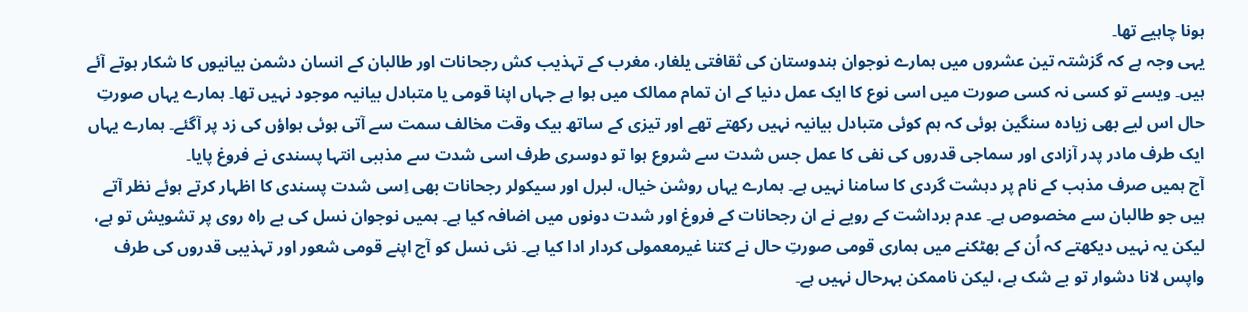ہونا چاہیے تھا۔
یہی وجہ ہے کہ گزشتہ تین عشروں میں ہمارے نوجوان ہندوستان کی ثقافتی یلغار، مغرب کے تہذیب کش رجحانات اور طالبان کے انسان دشمن بیانیوں کا شکار ہوتے آئے ہیں۔ ویسے تو کسی نہ کسی صورت میں اسی نوع کا ایک عمل دنیا کے ان تمام ممالک میں ہوا ہے جہاں اپنا قومی یا متبادل بیانیہ موجود نہیں تھا۔ ہمارے یہاں صورتِ حال اس لیے بھی زیادہ سنگین ہوئی کہ ہم کوئی متبادل بیانیہ نہیں رکھتے تھے اور تیزی کے ساتھ بیک وقت مخالف سمت سے آتی ہوئی ہواؤں کی زد پر آگئے۔ ہمارے یہاں ایک طرف مادر پدر آزادی اور سماجی قدروں کی نفی کا عمل جس شدت سے شروع ہوا تو دوسری طرف اسی شدت سے مذہبی انتہا پسندی نے فروغ پایا۔
آج ہمیں صرف مذہب کے نام پر دہشت گردی کا سامنا نہیں ہے۔ ہمارے یہاں روشن خیال، لبرل اور سیکولر رجحانات بھی اِسی شدت پسندی کا اظہار کرتے ہوئے نظر آتے ہیں جو طالبان سے مخصوص ہے۔ عدم برداشت کے رویے نے ان رجحانات کے فروغ اور شدت دونوں میں اضافہ کیا ہے۔ ہمیں نوجوان نسل کی بے راہ روی پر تشویش تو ہے، لیکن یہ نہیں دیکھتے کہ اُن کے بھٹکنے میں ہماری قومی صورتِ حال نے کتنا غیرمعمولی کردار ادا کیا ہے۔ نئی نسل کو آج اپنے قومی شعور اور تہذیبی قدروں کی طرف واپس لانا دشوار تو بے شک ہے، لیکن ناممکن بہرحال نہیں ہے۔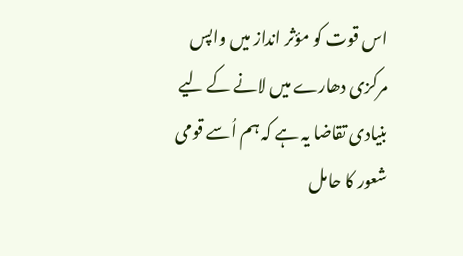اس قوت کو مؤثر انداز میں واپس مرکزی دھارے میں لانے کے لیے بنیادی تقاضا یہ ہے کہ ہم اُسے قومی شعور کا حامل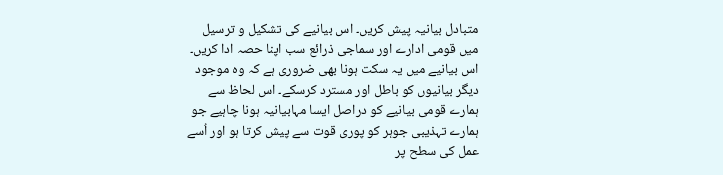متبادل بیانیہ پیش کریں۔ اس بیانیے کی تشکیل و ترسیل میں قومی ادارے اور سماجی ذرائع سب اپنا حصہ ادا کریں۔
اس بیانیے میں یہ سکت ہونا بھی ضروری ہے کہ وہ موجود دیگر بیانیوں کو باطل اور مسترد کرسکے۔ اس لحاظ سے ہمارے قومی بیانیے کو دراصل ایسا مہابیانیہ ہونا چاہیے جو ہمارے تہذیبی جوہر کو پوری قوت سے پیش کرتا ہو اور اُسے عمل کی سطح پر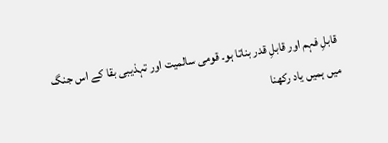قابلِ فہم اور قابلِ قدر بناتا ہو۔ قومی سالمیت اور تہذیبی بقا کے اس جنگ میں ہمیں یاد رکھنا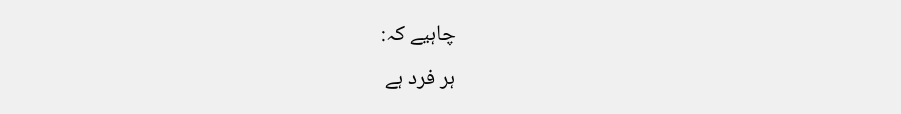چاہیے کہ:
ہر فرد ہے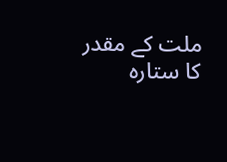ملت کے مقدر کا ستارہ